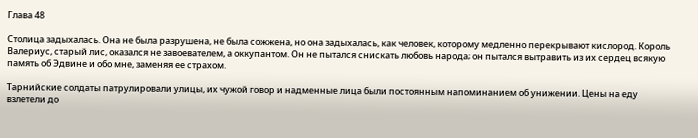Глава 48

Столица задыхалась. Она не была разрушена, не была сожжена, но она задыхалась, как человек, которому медленно перекрывают кислород. Король Валериус, старый лис, оказался не завоевателем, а оккупантом. Он не пытался снискать любовь народа; он пытался вытравить из их сердец всякую память об Эдвине и обо мне, заменяя ее страхом.

Тарнийские солдаты патрулировали улицы, их чужой говор и надменные лица были постоянным напоминанием об унижении. Цены на еду взлетели до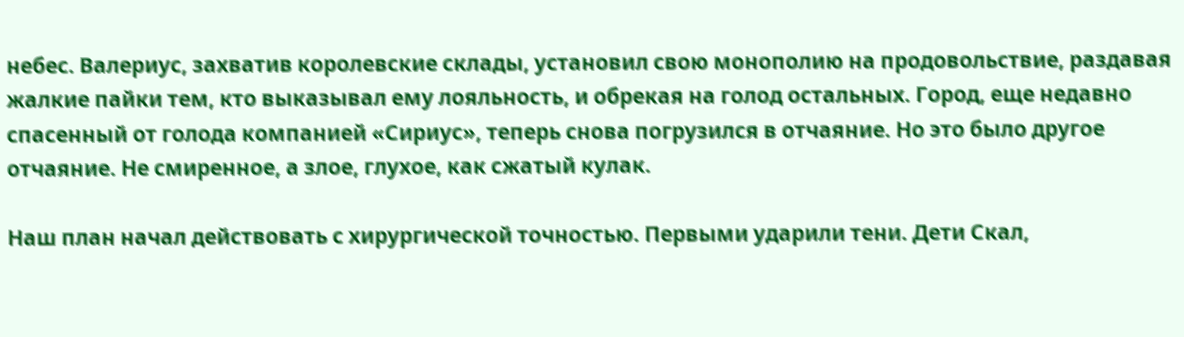небес. Валериус, захватив королевские склады, установил свою монополию на продовольствие, раздавая жалкие пайки тем, кто выказывал ему лояльность, и обрекая на голод остальных. Город, еще недавно спасенный от голода компанией «Сириус», теперь снова погрузился в отчаяние. Но это было другое отчаяние. Не смиренное, а злое, глухое, как сжатый кулак.

Наш план начал действовать с хирургической точностью. Первыми ударили тени. Дети Скал,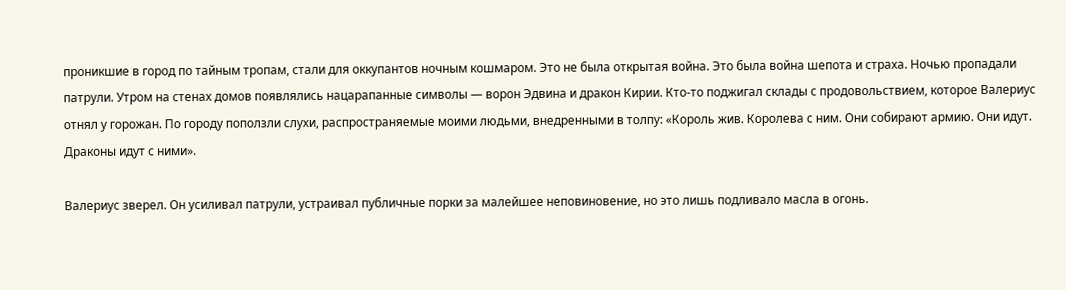проникшие в город по тайным тропам, стали для оккупантов ночным кошмаром. Это не была открытая война. Это была война шепота и страха. Ночью пропадали патрули. Утром на стенах домов появлялись нацарапанные символы — ворон Эдвина и дракон Кирии. Кто-то поджигал склады с продовольствием, которое Валериус отнял у горожан. По городу поползли слухи, распространяемые моими людьми, внедренными в толпу: «Король жив. Королева с ним. Они собирают армию. Они идут. Драконы идут с ними».

Валериус зверел. Он усиливал патрули, устраивал публичные порки за малейшее неповиновение, но это лишь подливало масла в огонь.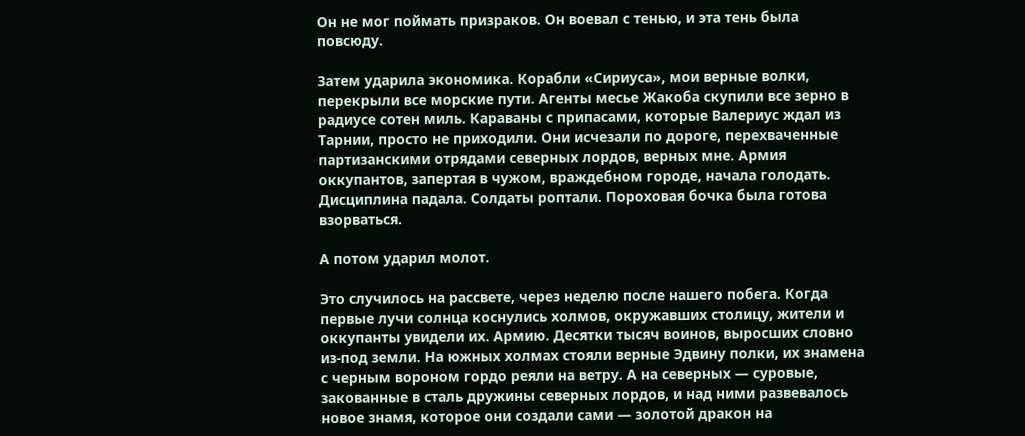Он не мог поймать призраков. Он воевал с тенью, и эта тень была повсюду.

Затем ударила экономика. Корабли «Сириуса», мои верные волки, перекрыли все морские пути. Агенты месье Жакоба скупили все зерно в радиусе сотен миль. Караваны с припасами, которые Валериус ждал из Тарнии, просто не приходили. Они исчезали по дороге, перехваченные партизанскими отрядами северных лордов, верных мне. Армия оккупантов, запертая в чужом, враждебном городе, начала голодать. Дисциплина падала. Солдаты роптали. Пороховая бочка была готова взорваться.

А потом ударил молот.

Это случилось на рассвете, через неделю после нашего побега. Когда первые лучи солнца коснулись холмов, окружавших столицу, жители и оккупанты увидели их. Армию. Десятки тысяч воинов, выросших словно из-под земли. На южных холмах стояли верные Эдвину полки, их знамена с черным вороном гордо реяли на ветру. А на северных — суровые, закованные в сталь дружины северных лордов, и над ними развевалось новое знамя, которое они создали сами — золотой дракон на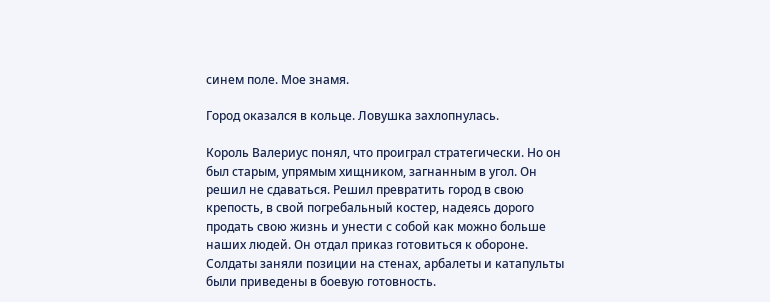синем поле. Мое знамя.

Город оказался в кольце. Ловушка захлопнулась.

Король Валериус понял, что проиграл стратегически. Но он был старым, упрямым хищником, загнанным в угол. Он решил не сдаваться. Решил превратить город в свою крепость, в свой погребальный костер, надеясь дорого продать свою жизнь и унести с собой как можно больше наших людей. Он отдал приказ готовиться к обороне. Солдаты заняли позиции на стенах, арбалеты и катапульты были приведены в боевую готовность.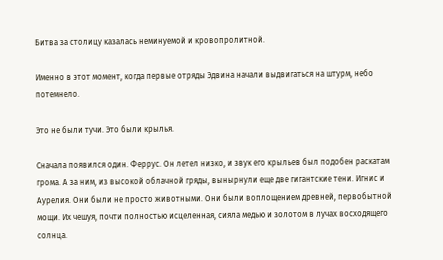Битва за столицу казалась неминуемой и кровопролитной.

Именно в этот момент, когда первые отряды Эдвина начали выдвигаться на штурм, небо потемнело.

Это не были тучи. Это были крылья.

Сначала появился один. Феррус. Он летел низко, и звук его крыльев был подобен раскатам грома. А за ним, из высокой облачной гряды, вынырнули еще две гигантские тени. Игнис и Аурелия. Они были не просто животными. Они были воплощением древней, первобытной мощи. Их чешуя, почти полностью исцеленная, сияла медью и золотом в лучах восходящего солнца.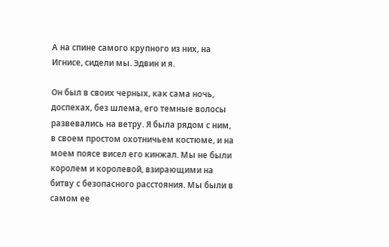А на спине самого крупного из них, на Игнисе, сидели мы. Эдвин и я.

Он был в своих черных, как сама ночь, доспехах, без шлема, его темные волосы развевались на ветру. Я была рядом с ним, в своем простом охотничьем костюме, и на моем поясе висел его кинжал. Мы не были королем и королевой, взирающими на битву с безопасного расстояния. Мы были в самом ее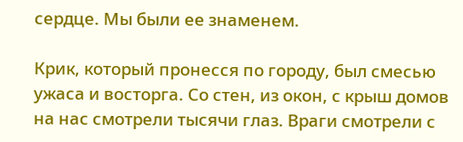сердце. Мы были ее знаменем.

Крик, который пронесся по городу, был смесью ужаса и восторга. Со стен, из окон, с крыш домов на нас смотрели тысячи глаз. Враги смотрели с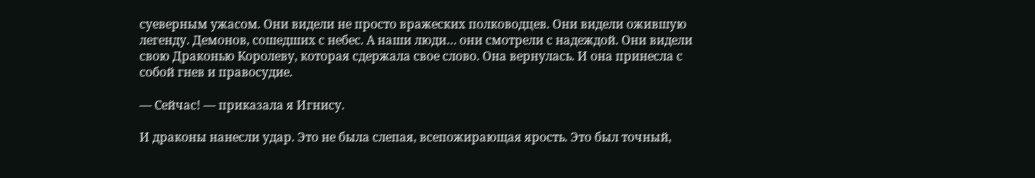суеверным ужасом. Они видели не просто вражеских полководцев. Они видели ожившую легенду. Демонов, сошедших с небес. А наши люди… они смотрели с надеждой. Они видели свою Драконью Королеву, которая сдержала свое слово. Она вернулась. И она принесла с собой гнев и правосудие.

— Сейчас! — приказала я Игнису.

И драконы нанесли удар. Это не была слепая, всепожирающая ярость. Это был точный,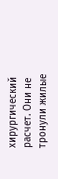хирургический расчет. Они не тронули жилые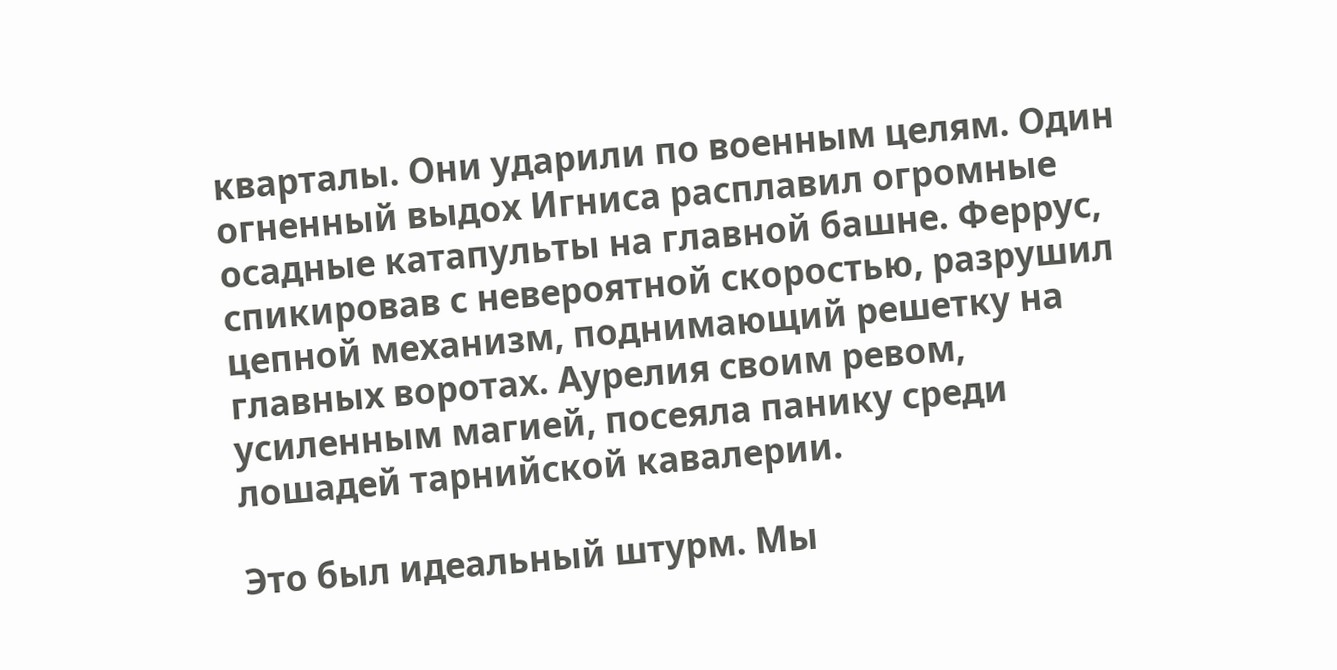кварталы. Они ударили по военным целям. Один огненный выдох Игниса расплавил огромные осадные катапульты на главной башне. Феррус, спикировав с невероятной скоростью, разрушил цепной механизм, поднимающий решетку на главных воротах. Аурелия своим ревом, усиленным магией, посеяла панику среди лошадей тарнийской кавалерии.

Это был идеальный штурм. Мы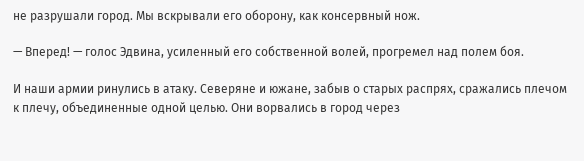не разрушали город. Мы вскрывали его оборону, как консервный нож.

— Вперед! — голос Эдвина, усиленный его собственной волей, прогремел над полем боя.

И наши армии ринулись в атаку. Северяне и южане, забыв о старых распрях, сражались плечом к плечу, объединенные одной целью. Они ворвались в город через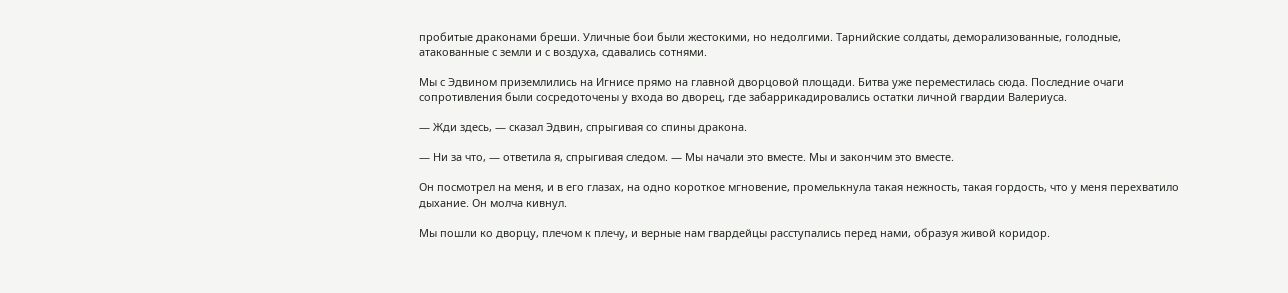пробитые драконами бреши. Уличные бои были жестокими, но недолгими. Тарнийские солдаты, деморализованные, голодные, атакованные с земли и с воздуха, сдавались сотнями.

Мы с Эдвином приземлились на Игнисе прямо на главной дворцовой площади. Битва уже переместилась сюда. Последние очаги сопротивления были сосредоточены у входа во дворец, где забаррикадировались остатки личной гвардии Валериуса.

— Жди здесь, — сказал Эдвин, спрыгивая со спины дракона.

— Ни за что, — ответила я, спрыгивая следом. — Мы начали это вместе. Мы и закончим это вместе.

Он посмотрел на меня, и в его глазах, на одно короткое мгновение, промелькнула такая нежность, такая гордость, что у меня перехватило дыхание. Он молча кивнул.

Мы пошли ко дворцу, плечом к плечу, и верные нам гвардейцы расступались перед нами, образуя живой коридор.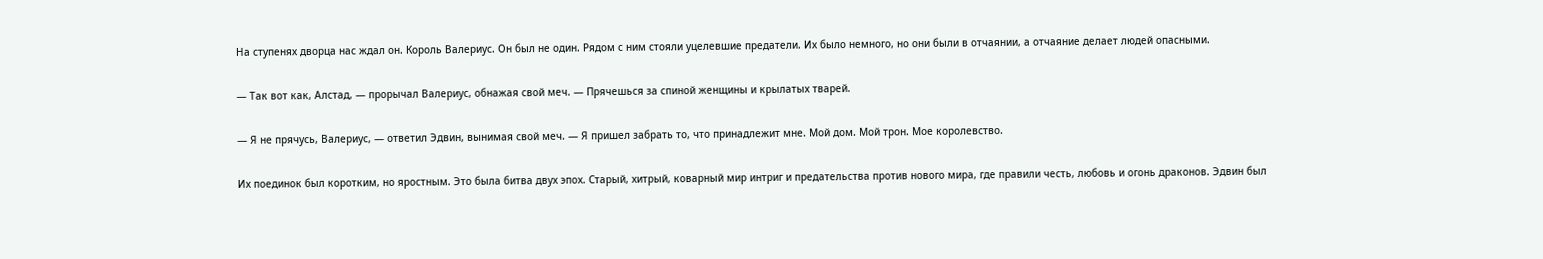На ступенях дворца нас ждал он. Король Валериус. Он был не один. Рядом с ним стояли уцелевшие предатели. Их было немного, но они были в отчаянии, а отчаяние делает людей опасными.

— Так вот как, Алстад, — прорычал Валериус, обнажая свой меч. — Прячешься за спиной женщины и крылатых тварей.

— Я не прячусь, Валериус, — ответил Эдвин, вынимая свой меч. — Я пришел забрать то, что принадлежит мне. Мой дом. Мой трон. Мое королевство.

Их поединок был коротким, но яростным. Это была битва двух эпох. Старый, хитрый, коварный мир интриг и предательства против нового мира, где правили честь, любовь и огонь драконов. Эдвин был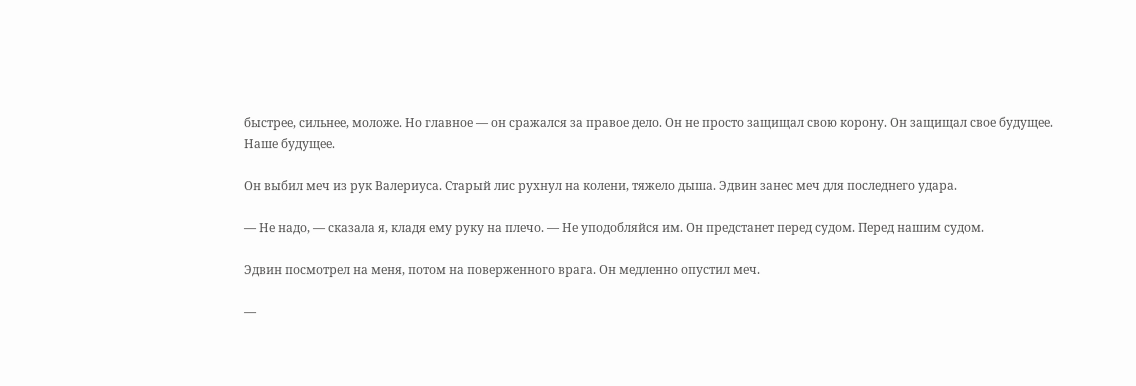быстрее, сильнее, моложе. Но главное — он сражался за правое дело. Он не просто защищал свою корону. Он защищал свое будущее. Наше будущее.

Он выбил меч из рук Валериуса. Старый лис рухнул на колени, тяжело дыша. Эдвин занес меч для последнего удара.

— Не надо, — сказала я, кладя ему руку на плечо. — Не уподобляйся им. Он предстанет перед судом. Перед нашим судом.

Эдвин посмотрел на меня, потом на поверженного врага. Он медленно опустил меч.

—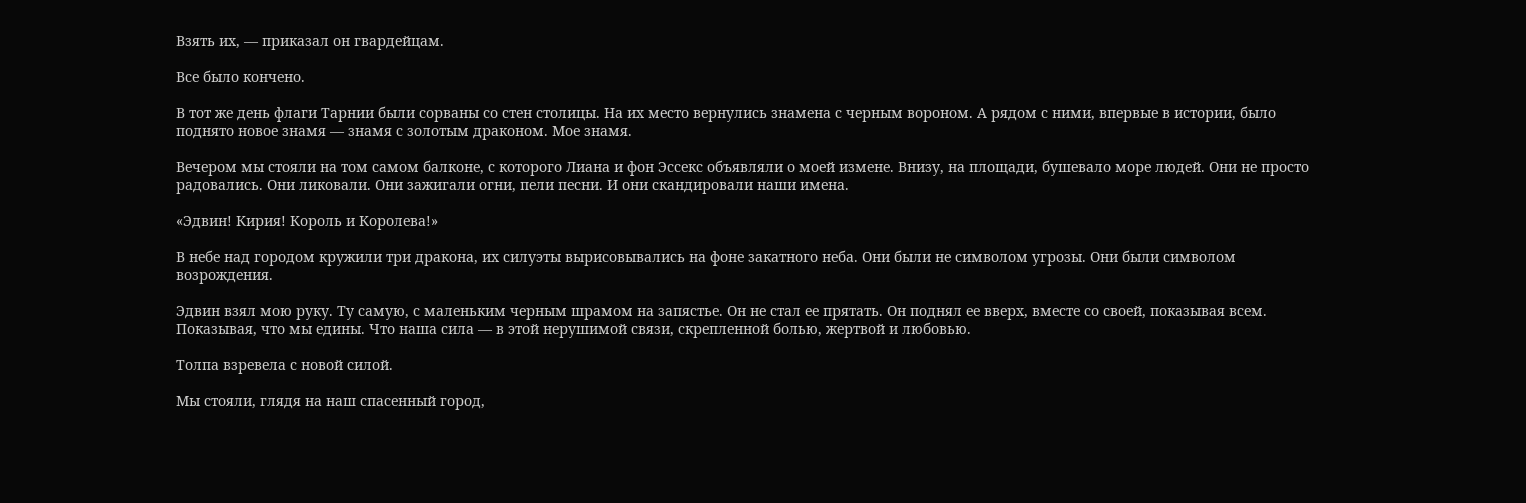Взять их, — приказал он гвардейцам.

Все было кончено.

В тот же день флаги Тарнии были сорваны со стен столицы. На их место вернулись знамена с черным вороном. А рядом с ними, впервые в истории, было поднято новое знамя — знамя с золотым драконом. Мое знамя.

Вечером мы стояли на том самом балконе, с которого Лиана и фон Эссекс объявляли о моей измене. Внизу, на площади, бушевало море людей. Они не просто радовались. Они ликовали. Они зажигали огни, пели песни. И они скандировали наши имена.

«Эдвин! Кирия! Король и Королева!»

В небе над городом кружили три дракона, их силуэты вырисовывались на фоне закатного неба. Они были не символом угрозы. Они были символом возрождения.

Эдвин взял мою руку. Ту самую, с маленьким черным шрамом на запястье. Он не стал ее прятать. Он поднял ее вверх, вместе со своей, показывая всем. Показывая, что мы едины. Что наша сила — в этой нерушимой связи, скрепленной болью, жертвой и любовью.

Толпа взревела с новой силой.

Мы стояли, глядя на наш спасенный город,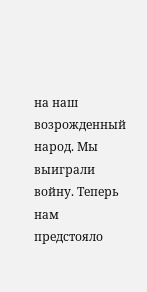на наш возрожденный народ. Мы выиграли войну. Теперь нам предстояло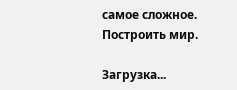самое сложное. Построить мир.

Загрузка...